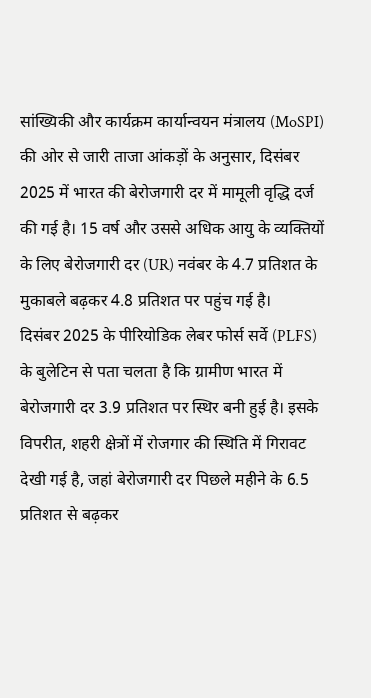सांख्यिकी और कार्यक्रम कार्यान्वयन मंत्रालय (MoSPI) की ओर से जारी ताजा आंकड़ों के अनुसार, दिसंबर 2025 में भारत की बेरोजगारी दर में मामूली वृद्धि दर्ज की गई है। 15 वर्ष और उससे अधिक आयु के व्यक्तियों के लिए बेरोजगारी दर (UR) नवंबर के 4.7 प्रतिशत के मुकाबले बढ़कर 4.8 प्रतिशत पर पहुंच गई है।
दिसंबर 2025 के पीरियोडिक लेबर फोर्स सर्वे (PLFS) के बुलेटिन से पता चलता है कि ग्रामीण भारत में बेरोजगारी दर 3.9 प्रतिशत पर स्थिर बनी हुई है। इसके विपरीत, शहरी क्षेत्रों में रोजगार की स्थिति में गिरावट देखी गई है, जहां बेरोजगारी दर पिछले महीने के 6.5 प्रतिशत से बढ़कर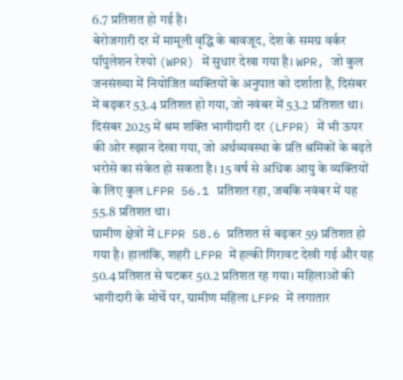6.7 प्रतिशत हो गई है।
बेरोजगारी दर में मामूली वृद्धि के बावजूद, देश के समग्र वर्कर पॉपुलेशन रेश्यो (WPR) में सुधार देखा गया है। WPR, जो कुल जनसंख्या में नियोजित व्यक्तियों के अनुपात को दर्शाता है, दिसंबर में बढ़कर 53.4 प्रतिशत हो गया, जो नवंबर में 53.2 प्रतिशत था।
दिसंबर 2025 में श्रम शक्ति भागीदारी दर (LFPR) में भी ऊपर की ओर रुझान देखा गया, जो अर्थव्यवस्था के प्रति श्रमिकों के बढ़ते भरोसे का संकेत हो सकता है। 15 वर्ष से अधिक आयु के व्यक्तियों के लिए कुल LFPR 56.1 प्रतिशत रहा, जबकि नवंबर में यह 55.8 प्रतिशत था।
ग्रामीण क्षेत्रों में LFPR 58.6 प्रतिशत से बढ़कर 59 प्रतिशत हो गया है। हालांकि, शहरी LFPR में हल्की गिरावट देखी गई और यह 50.4 प्रतिशत से घटकर 50.2 प्रतिशत रह गया। महिलाओं की भागीदारी के मोर्चे पर, ग्रामीण महिला LFPR में लगातार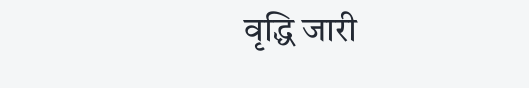वृद्धि जारी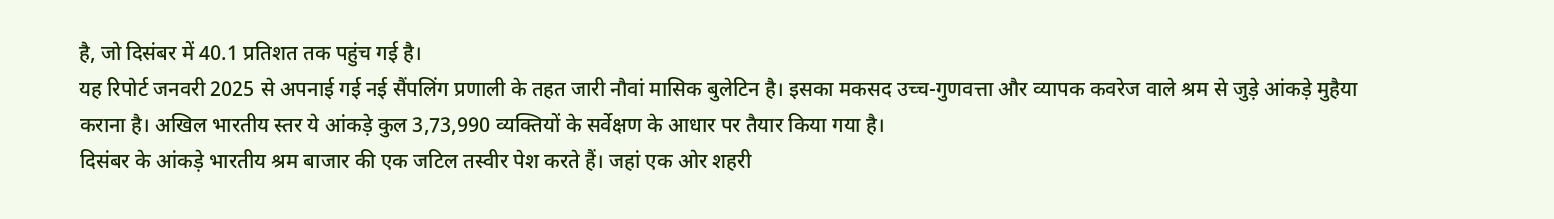है, जो दिसंबर में 40.1 प्रतिशत तक पहुंच गई है।
यह रिपोर्ट जनवरी 2025 से अपनाई गई नई सैंपलिंग प्रणाली के तहत जारी नौवां मासिक बुलेटिन है। इसका मकसद उच्च-गुणवत्ता और व्यापक कवरेज वाले श्रम से जुड़े आंकड़े मुहैया कराना है। अखिल भारतीय स्तर ये आंकड़े कुल 3,73,990 व्यक्तियों के सर्वेक्षण के आधार पर तैयार किया गया है।
दिसंबर के आंकड़े भारतीय श्रम बाजार की एक जटिल तस्वीर पेश करते हैं। जहां एक ओर शहरी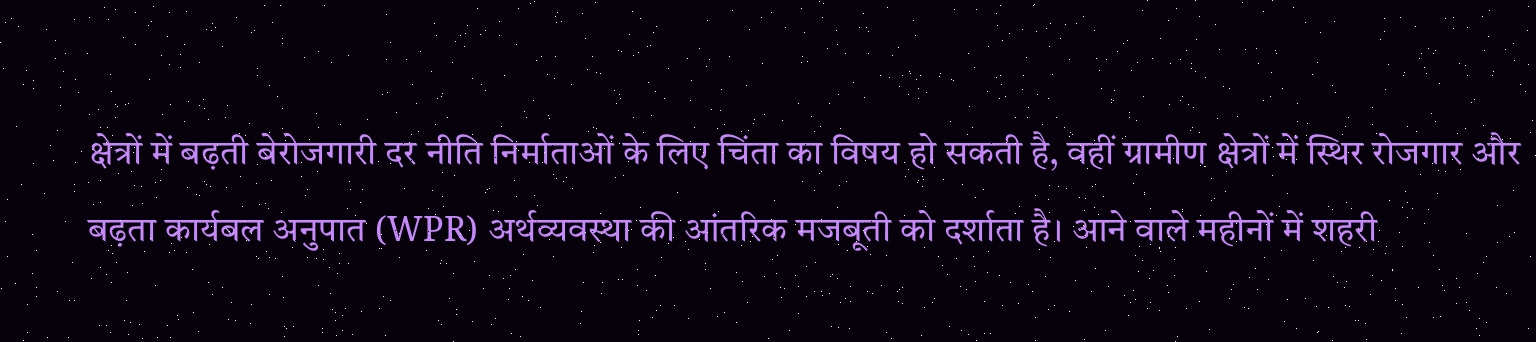क्षेत्रों में बढ़ती बेरोजगारी दर नीति निर्माताओं के लिए चिंता का विषय हो सकती है, वहीं ग्रामीण क्षेत्रों में स्थिर रोजगार और बढ़ता कार्यबल अनुपात (WPR) अर्थव्यवस्था की आंतरिक मजबूती को दर्शाता है। आने वाले महीनों में शहरी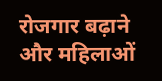रोजगार बढ़ाने और महिलाओं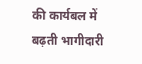की कार्यबल में बढ़ती भागीदारी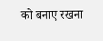को बनाए रखना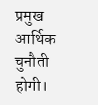प्रमुख आर्थिक चुनौती होगी।